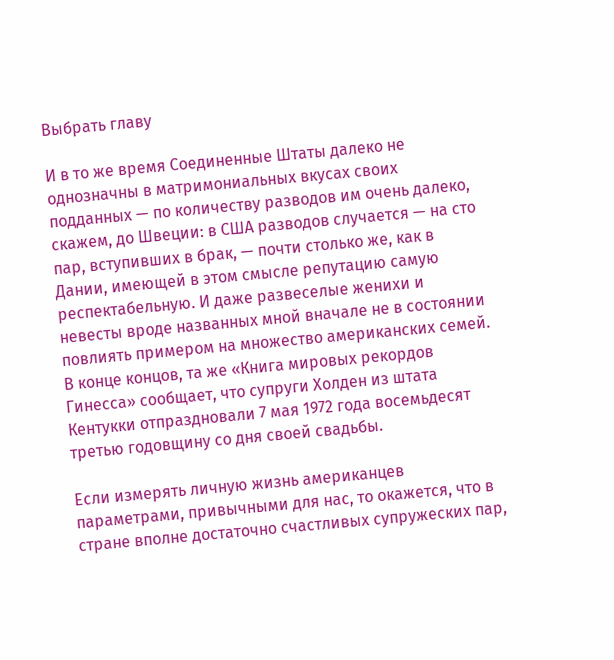Выбрать главу

И в то же время Соединенные Штаты далеко не однозначны в матримониальных вкусах своих подданных — по количеству разводов им очень далеко, скажем, до Швеции: в США разводов случается — на сто пар, вступивших в брак, — почти столько же, как в Дании, имеющей в этом смысле репутацию самую респектабельную. И даже развеселые женихи и невесты вроде названных мной вначале не в состоянии повлиять примером на множество американских семей. В конце концов, та же «Книга мировых рекордов Гинесса» сообщает, что супруги Холден из штата Кентукки отпраздновали 7 мая 1972 года восемьдесят третью годовщину со дня своей свадьбы.

Если измерять личную жизнь американцев параметрами, привычными для нас, то окажется, что в стране вполне достаточно счастливых супружеских пар,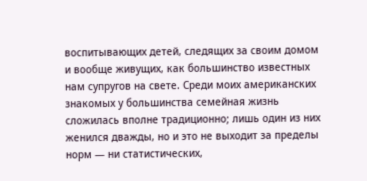воспитывающих детей, следящих за своим домом и вообще живущих, как большинство известных нам супругов на свете. Среди моих американских знакомых у большинства семейная жизнь сложилась вполне традиционно; лишь один из них женился дважды, но и это не выходит за пределы норм — ни статистических,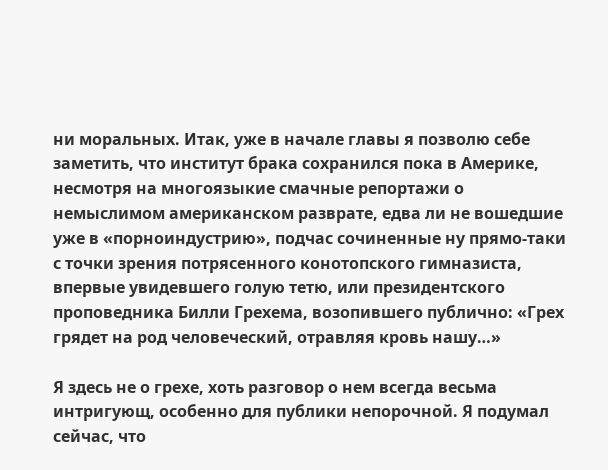ни моральных. Итак, уже в начале главы я позволю себе заметить, что институт брака сохранился пока в Америке, несмотря на многоязыкие смачные репортажи о немыслимом американском разврате, едва ли не вошедшие уже в «порноиндустрию», подчас сочиненные ну прямо-таки с точки зрения потрясенного конотопского гимназиста, впервые увидевшего голую тетю, или президентского проповедника Билли Грехема, возопившего публично: «Грех грядет на род человеческий, отравляя кровь нашу…»

Я здесь не о грехе, хоть разговор о нем всегда весьма интригующ, особенно для публики непорочной. Я подумал сейчас, что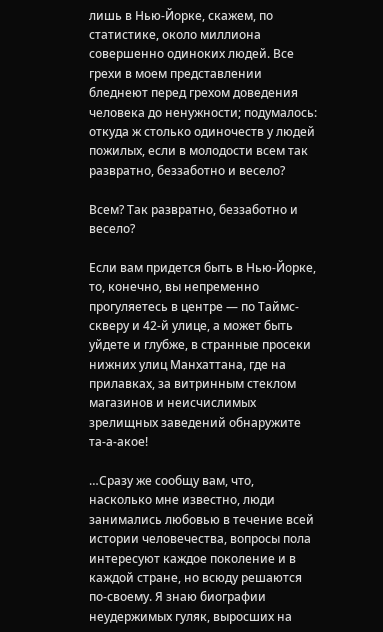лишь в Нью-Йорке, скажем, по статистике, около миллиона совершенно одиноких людей. Все грехи в моем представлении бледнеют перед грехом доведения человека до ненужности; подумалось: откуда ж столько одиночеств у людей пожилых, если в молодости всем так развратно, беззаботно и весело?

Всем? Так развратно, беззаботно и весело?

Если вам придется быть в Нью-Йорке, то, конечно, вы непременно прогуляетесь в центре — по Таймс-скверу и 42-й улице, а может быть уйдете и глубже, в странные просеки нижних улиц Манхаттана, где на прилавках, за витринным стеклом магазинов и неисчислимых зрелищных заведений обнаружите та-а-акое!

…Сразу же сообщу вам, что, насколько мне известно, люди занимались любовью в течение всей истории человечества, вопросы пола интересуют каждое поколение и в каждой стране, но всюду решаются по-своему. Я знаю биографии неудержимых гуляк, выросших на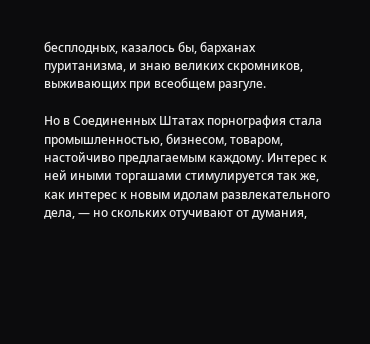бесплодных, казалось бы, барханах пуританизма, и знаю великих скромников, выживающих при всеобщем разгуле.

Но в Соединенных Штатах порнография стала промышленностью, бизнесом, товаром, настойчиво предлагаемым каждому. Интерес к ней иными торгашами стимулируется так же, как интерес к новым идолам развлекательного дела, — но скольких отучивают от думания,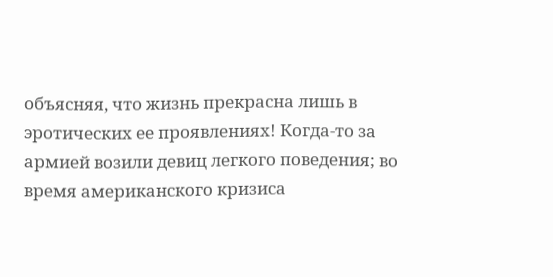объясняя, что жизнь прекрасна лишь в эротических ее проявлениях! Когда-то за армией возили девиц легкого поведения; во время американского кризиса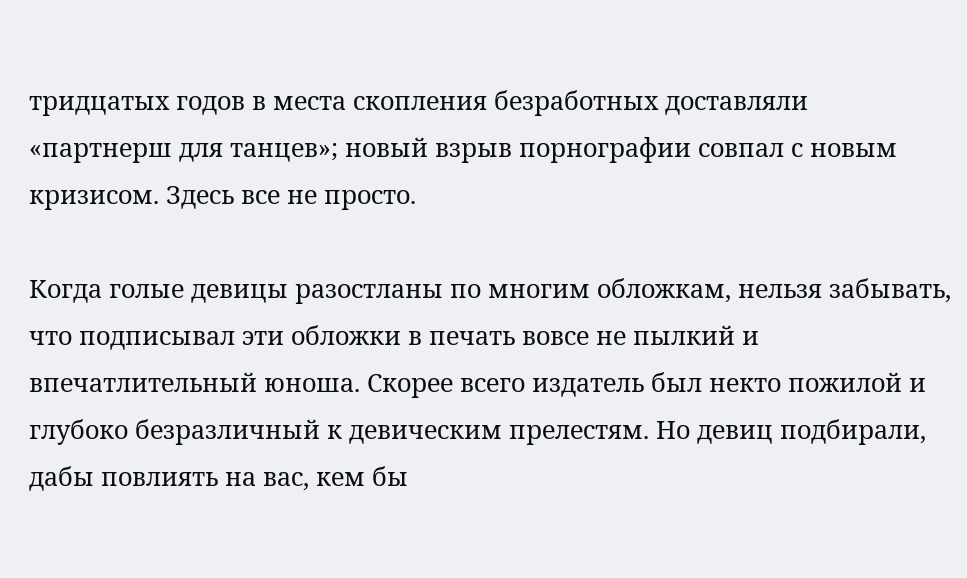тридцатых годов в места скопления безработных доставляли «партнерш для танцев»; новый взрыв порнографии совпал с новым кризисом. Здесь все не просто.

Когда голые девицы разостланы по многим обложкам, нельзя забывать, что подписывал эти обложки в печать вовсе не пылкий и впечатлительный юноша. Скорее всего издатель был некто пожилой и глубоко безразличный к девическим прелестям. Но девиц подбирали, дабы повлиять на вас, кем бы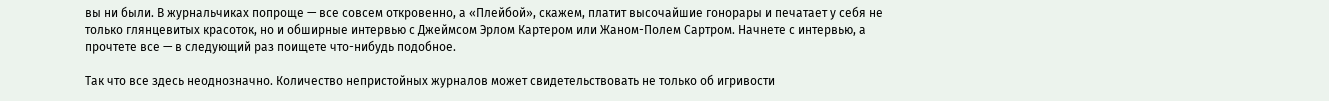вы ни были. В журнальчиках попроще — все совсем откровенно, а «Плейбой», скажем, платит высочайшие гонорары и печатает у себя не только глянцевитых красоток, но и обширные интервью с Джеймсом Эрлом Картером или Жаном-Полем Сартром. Начнете с интервью, а прочтете все — в следующий раз поищете что-нибудь подобное.

Так что все здесь неоднозначно. Количество непристойных журналов может свидетельствовать не только об игривости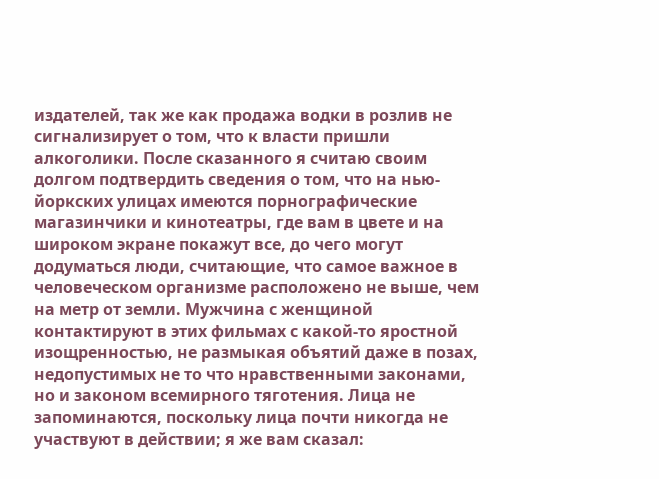издателей, так же как продажа водки в розлив не сигнализирует о том, что к власти пришли алкоголики. После сказанного я считаю своим долгом подтвердить сведения о том, что на нью-йоркских улицах имеются порнографические магазинчики и кинотеатры, где вам в цвете и на широком экране покажут все, до чего могут додуматься люди, считающие, что самое важное в человеческом организме расположено не выше, чем на метр от земли. Мужчина с женщиной контактируют в этих фильмах с какой-то яростной изощренностью, не размыкая объятий даже в позах, недопустимых не то что нравственными законами, но и законом всемирного тяготения. Лица не запоминаются, поскольку лица почти никогда не участвуют в действии; я же вам сказал: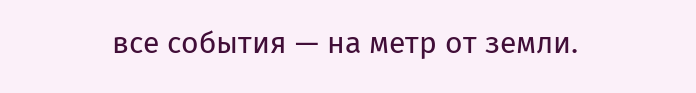все события — на метр от земли.